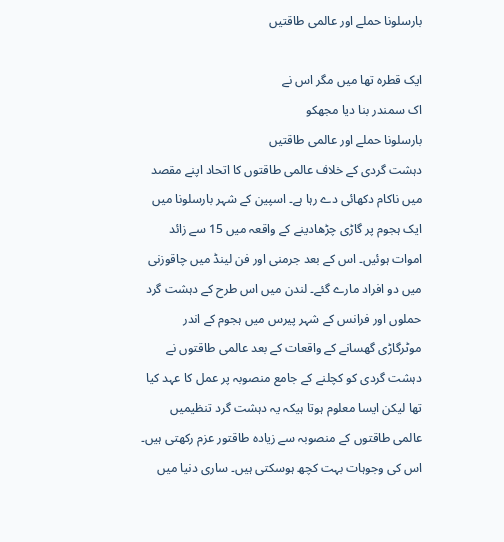بارسلونا حملے اور عالمی طاقتیں

ایک قطرہ تھا میں مگر اس نے
اک سمندر بنا دیا مجھکو
بارسلونا حملے اور عالمی طاقتیں
دہشت گردی کے خلاف عالمی طاقتوں کا اتحاد اپنے مقصد میں ناکام دکھائی دے رہا ہے۔ اسپین کے شہر بارسلونا میں ایک ہجوم پر گاڑی چڑھادینے کے واقعہ میں 15 سے زائد اموات ہوئیں۔ اس کے بعد جرمنی اور فن لینڈ میں چاقوزنی میں دو افراد مارے گئے۔ لندن میں اس طرح کے دہشت گرد حملوں اور فرانس کے شہر پیرس میں ہجوم کے اندر موٹرگاڑی گھسانے کے واقعات کے بعد عالمی طاقتوں نے دہشت گردی کو کچلنے کے جامع منصوبہ پر عمل کا عہد کیا تھا لیکن ایسا معلوم ہوتا ہیکہ یہ دہشت گرد تنظیمیں عالمی طاقتوں کے منصوبہ سے زیادہ طاقتور عزم رکھتی ہیں۔ اس کی وجوہات بہت کچھ ہوسکتی ہیں۔ ساری دنیا میں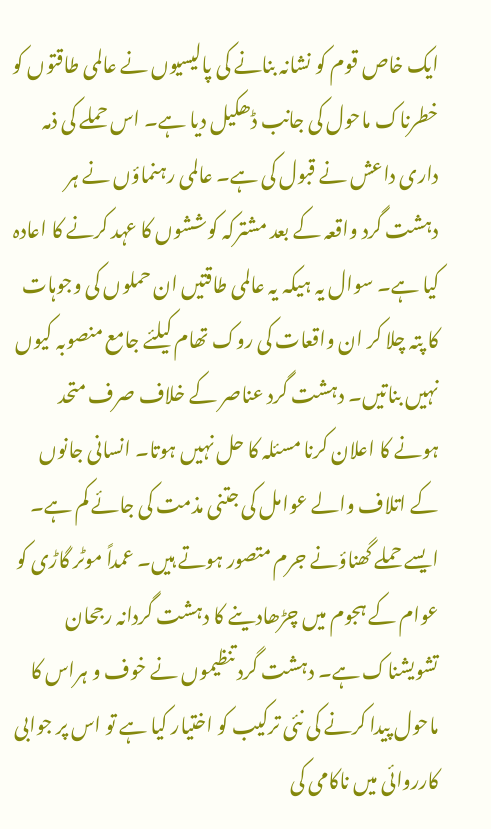ایک خاص قوم کو نشانہ بنانے کی پالیسیوں نے عالمی طاقتوں کو خطرناک ماحول کی جانب ڈھکیل دیا ہے۔ اس حملے کی ذمہ داری داعش نے قبول کی ہے۔ عالمی رہنماؤں نے ہر دہشت گرد واقعہ کے بعد مشترکہ کوششوں کا عہد کرنے کا اعادہ کیا ہے۔ سوال یہ ہیکہ یہ عالمی طاقتیں ان حملوں کی وجوہات کا پتہ چلا کر ان واقعات کی روک تھام کیلئے جامع منصوبہ کیوں نہیں بناتیں۔ دہشت گرد عناصر کے خلاف صرف متحد ہونے کا اعلان کرنا مسئلہ کا حل نہیں ہوتا۔ انسانی جانوں کے اتلاف والے عوامل کی جتنی مذمت کی جائے کم ہے۔ ایسے حملے گھناؤنے جرم متصور ہوتے ہیں۔ عمداً موٹر گاڑی کو عوام کے ہجوم میں چڑھادینے کا دہشت گردانہ رجحان تشویشناک ہے۔ دہشت گرد تنظیموں نے خوف و ہراس کا ماحول پیدا کرنے کی نئی ترکیب کو اختیار کیا ہے تو اس پر جوابی کارروائی میں ناکامی کی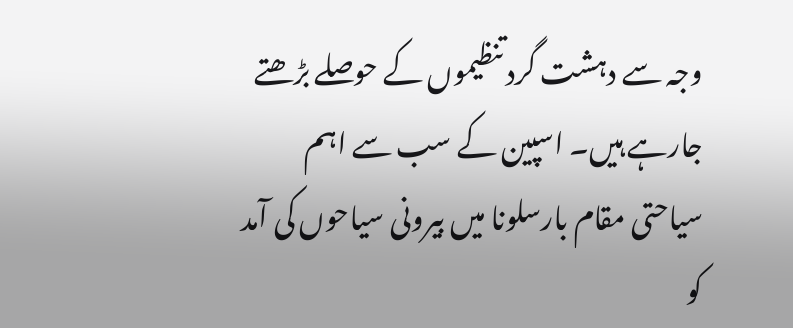وجہ سے دہشت گرد تنظیموں کے حوصلے بڑھتے جارہے ہیں۔ اسپین کے سب سے اہم سیاحتی مقام بارسلونا میں بیرونی سیاحوں کی آمد کو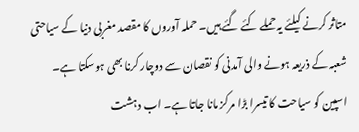متاثر کرنے کیلئے یہ حملے کئے گئے ہیں۔ حملہ آوروں کا مقصد مغربی دنیا کے سیاحتی شعبہ کے ذریعہ ہونے والی آمدنی کو نقصان سے دوچار کرنا بھی ہوسکتا ہے۔ اسپین کو سیاحت کا تیسرا بڑا مرکز مانا جاتا ہے۔ اب دہشت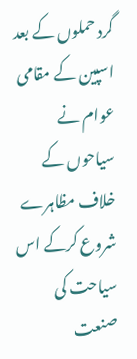گرد حملوں کے بعد اسپین کے مقامی عوام نے سیاحوں کے خلاف مظاہرے شروع کرکے اس سیاحت کی صنعت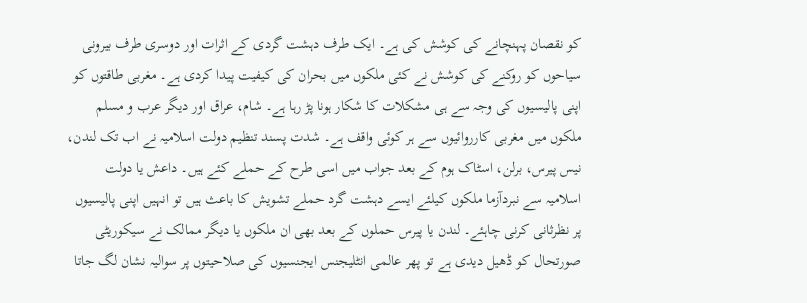کو نقصان پہنچانے کی کوشش کی ہے۔ ایک طرف دہشت گردی کے اثرات اور دوسری طرف بیرونی سیاحوں کو روکنے کی کوشش نے کئی ملکوں میں بحران کی کیفیت پیدا کردی ہے۔ مغربی طاقتوں کو اپنی پالیسیوں کی وجہ سے ہی مشکلات کا شکار ہونا پڑ رہا ہے۔ شام، عراق اور دیگر عرب و مسلم ملکوں میں مغربی کارروائیوں سے ہر کوئی واقف ہے۔ شدت پسند تنظیم دولت اسلامیہ نے اب تک لندن، نیس پیرس، برلن، اسٹاک ہوم کے بعد جواب میں اسی طرح کے حملے کئے ہیں۔ داعش یا دولت اسلامیہ سے نبردآزما ملکوں کیلئے ایسے دہشت گرد حملے تشویش کا باعث ہیں تو انہیں اپنی پالیسیوں پر نظرثانی کرنی چاہئے۔ لندن یا پیرس حملوں کے بعد بھی ان ملکوں یا دیگر ممالک نے سیکوریٹی صورتحال کو ڈھیل دیدی ہے تو پھر عالمی انٹلیجنس ایجنسیوں کی صلاحیتوں پر سوالیہ نشان لگ جاتا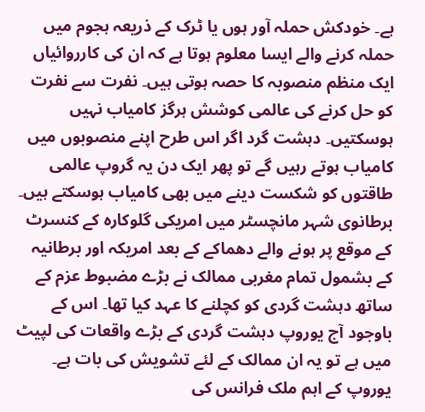ہے۔ خودکش حملہ آور ہوں یا ٹرک کے ذریعہ ہجوم میں حملہ کرنے والے ایسا معلوم ہوتا ہے کہ ان کی کارروائیاں ایک منظم منصوبہ کا حصہ ہوتی ہیں۔ نفرت سے نفرت کو حل کرنے کی عالمی کوشش ہرگز کامیاب نہیں ہوسکتیں۔ دہشت گرد اگر اس طرح اپنے منصوبوں میں کامیاب ہوتے رہیں گے تو پھر ایک دن یہ گروپ عالمی طاقتوں کو شکست دینے میں بھی کامیاب ہوسکتے ہیں۔ برطانوی شہر مانچسٹر میں امریکی گلوکارہ کے کنسرٹ کے موقع پر ہونے والے دھماکے کے بعد امریکہ اور برطانیہ کے بشمول تمام مغربی ممالک نے بڑے مضبوط عزم کے ساتھ دہشت گردی کو کچلنے کا عہد کیا تھا۔ اس کے باوجود آج یوروپ دہشت گردی کے بڑے واقعات کی لپیٹ میں ہے تو یہ ان ممالک کے لئے تشویش کی بات ہے۔ یوروپ کے اہم ملک فرانس کی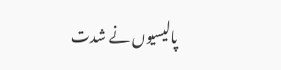پالیسیوں نے شدت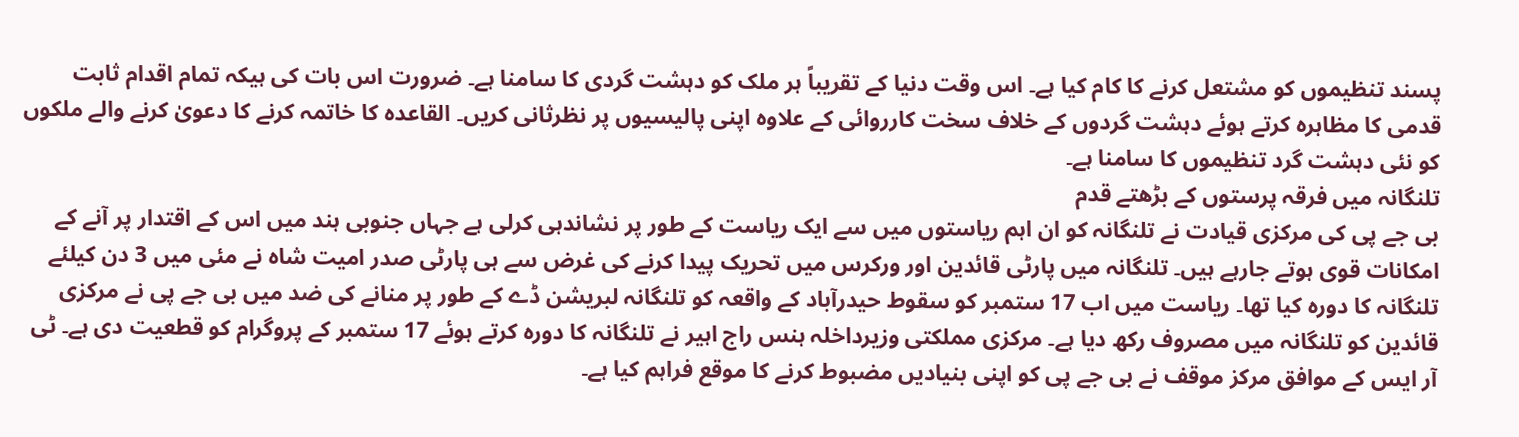پسند تنظیموں کو مشتعل کرنے کا کام کیا ہے۔ اس وقت دنیا کے تقریباً ہر ملک کو دہشت گردی کا سامنا ہے۔ ضرورت اس بات کی ہیکہ تمام اقدام ثابت قدمی کا مظاہرہ کرتے ہوئے دہشت گردوں کے خلاف سخت کارروائی کے علاوہ اپنی پالیسیوں پر نظرثانی کریں۔ القاعدہ کا خاتمہ کرنے کا دعویٰ کرنے والے ملکوں کو نئی دہشت گرد تنظیموں کا سامنا ہے۔
تلنگانہ میں فرقہ پرستوں کے بڑھتے قدم
بی جے پی کی مرکزی قیادت نے تلنگانہ کو ان اہم ریاستوں میں سے ایک ریاست کے طور پر نشاندہی کرلی ہے جہاں جنوبی ہند میں اس کے اقتدار پر آنے کے امکانات قوی ہوتے جارہے ہیں۔ تلنگانہ میں پارٹی قائدین اور ورکرس میں تحریک پیدا کرنے کی غرض سے ہی پارٹی صدر امیت شاہ نے مئی میں 3 دن کیلئے تلنگانہ کا دورہ کیا تھا۔ ریاست میں اب 17 ستمبر کو سقوط حیدرآباد کے واقعہ کو تلنگانہ لبریشن ڈے کے طور پر منانے کی ضد میں بی جے پی نے مرکزی قائدین کو تلنگانہ میں مصروف رکھ دیا ہے۔ مرکزی مملکتی وزیرداخلہ ہنس راج اہیر نے تلنگانہ کا دورہ کرتے ہوئے 17 ستمبر کے پروگرام کو قطعیت دی ہے۔ ٹی آر ایس کے موافق مرکز موقف نے بی جے پی کو اپنی بنیادیں مضبوط کرنے کا موقع فراہم کیا ہے۔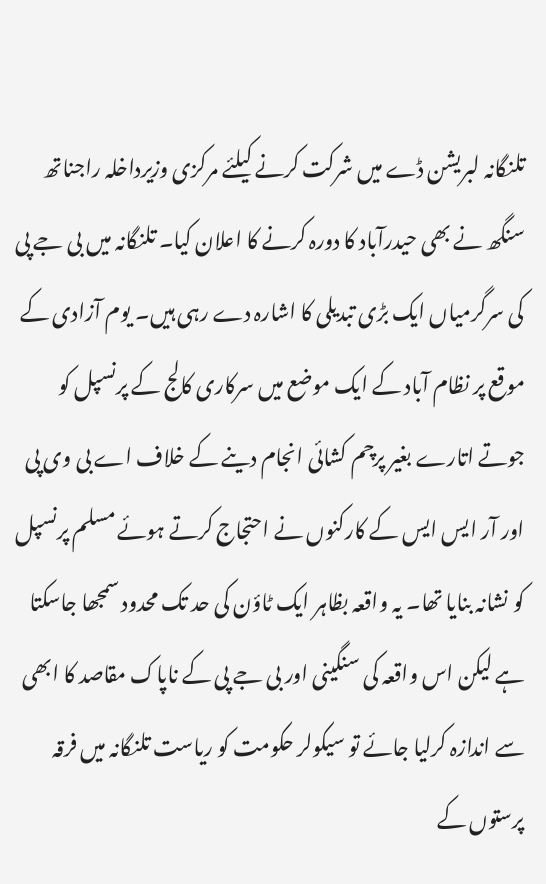تلنگانہ لبریشن ڈے میں شرکت کرنے کیلئے مرکزی وزیرداخلہ راجناتھ سنگھ نے بھی حیدرآباد کا دورہ کرنے کا اعلان کیا۔ تلنگانہ میں بی جے پی کی سرگرمیاں ایک بڑی تبدیلی کا اشارہ دے رہی ہیں۔ یوم آزادی کے موقع پر نظام آباد کے ایک موضع میں سرکاری کالج کے پرنسپل کو جوتے اتارے بغیر پرچم کشائی انجام دینے کے خلاف اے بی وی پی اور آر ایس ایس کے کارکنوں نے احتجاج کرتے ہوئے مسلم پرنسپل کو نشانہ بنایا تھا۔ یہ واقعہ بظاہر ایک ٹاؤن کی حد تک محدود سمجھا جاسکتا ہے لیکن اس واقعہ کی سنگینی اور بی جے پی کے ناپاک مقاصد کا ابھی سے اندازہ کرلیا جائے تو سیکولر حکومت کو ریاست تلنگانہ میں فرقہ پرستوں کے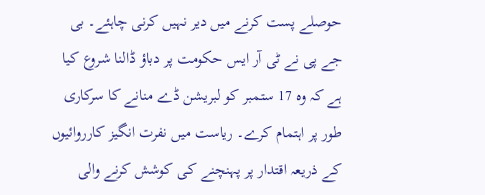حوصلے پست کرنے میں دیر نہیں کرنی چاہئے۔ بی جے پی نے ٹی آر ایس حکومت پر دباؤ ڈالنا شروع کیا ہے کہ وہ 17 ستمبر کو لبریشن ڈے منانے کا سرکاری طور پر اہتمام کرے۔ ریاست میں نفرت انگیز کارروائیوں کے ذریعہ اقتدار پر پہنچنے کی کوشش کرنے والی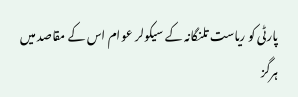پارٹی کو ریاست تلنگانہ کے سیکولر عوام اس کے مقاصد میں ہرگز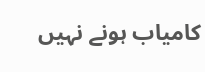کامیاب ہونے نہیں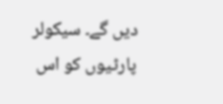دیں گے۔ سیکولر پارٹیوں کو اس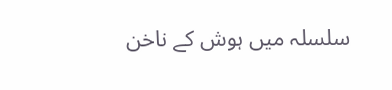سلسلہ میں ہوش کے ناخن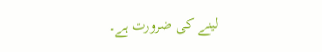لینے کی ضرورت ہے۔